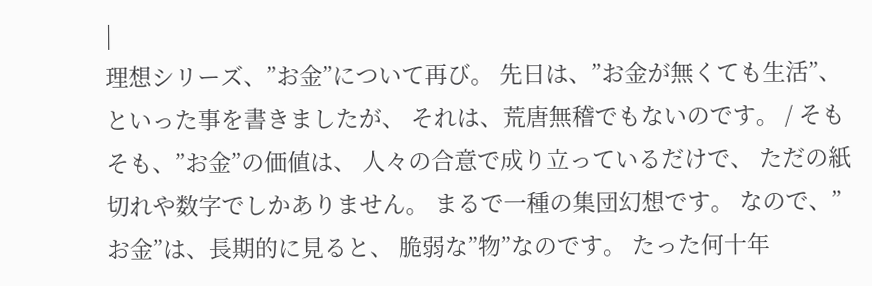|
理想シリーズ、”お金”について再び。 先日は、”お金が無くても生活”、 といった事を書きましたが、 それは、荒唐無稽でもないのです。 / そもそも、”お金”の価値は、 人々の合意で成り立っているだけで、 ただの紙切れや数字でしかありません。 まるで一種の集団幻想です。 なので、”お金”は、長期的に見ると、 脆弱な”物”なのです。 たった何十年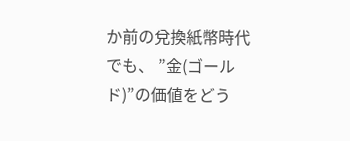か前の兌換紙幣時代でも、 ”金(ゴールド)”の価値をどう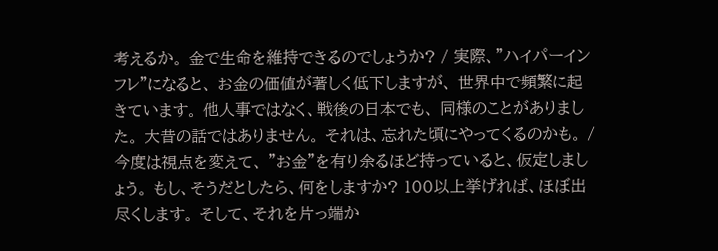考えるか。 金で生命を維持できるのでしょうか? / 実際、”ハイパーインフレ”になると、 お金の価値が著しく低下しますが、 世界中で頻繁に起きています。 他人事ではなく、戦後の日本でも、 同様のことがありました。 大昔の話ではありません。 それは、忘れた頃にやってくるのかも。 / 今度は視点を変えて、 ”お金”を有り余るほど持っていると、仮定しましょう。 もし、そうだとしたら、何をしますか? 100以上挙げれば、ほぼ出尽くします。 そして、それを片っ端か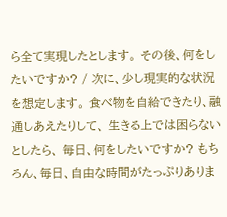ら全て実現したとします。 その後、何をしたいですか? / 次に、少し現実的な状況を想定します。 食べ物を自給できたり、融通しあえたりして、 生きる上では困らないとしたら、 毎日、何をしたいですか? もちろん、毎日、自由な時間がたっぷりありま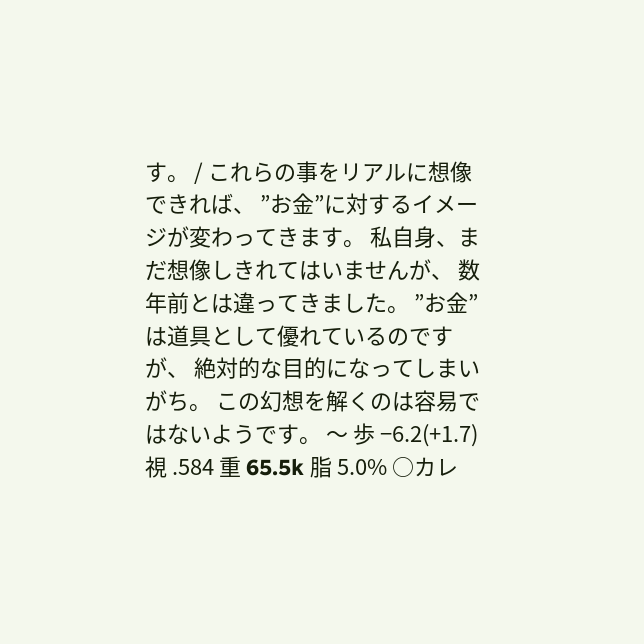す。 / これらの事をリアルに想像できれば、 ”お金”に対するイメージが変わってきます。 私自身、まだ想像しきれてはいませんが、 数年前とは違ってきました。 ”お金”は道具として優れているのですが、 絶対的な目的になってしまいがち。 この幻想を解くのは容易ではないようです。 〜 歩 −6.2(+1.7) 視 .584 重 65.5k 脂 5.0% ○カレ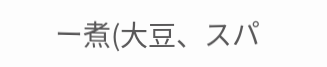ー煮(大豆、スパ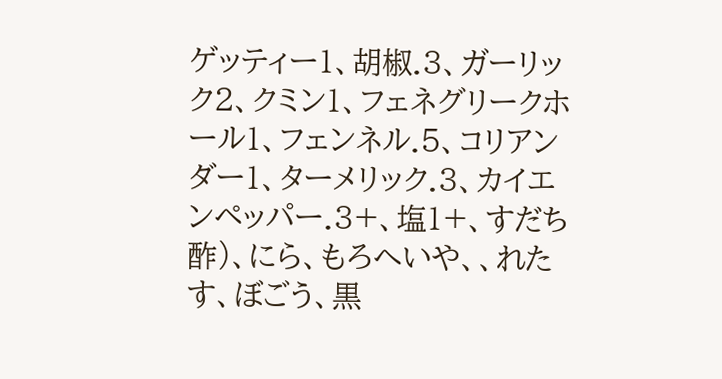ゲッティー1、胡椒.3、ガーリック2、クミン1、フェネグリークホール1、フェンネル.5、コリアンダー1、ターメリック.3、カイエンペッパー.3+、塩1+、すだち酢)、にら、もろへいや、、れたす、ぼごう、黒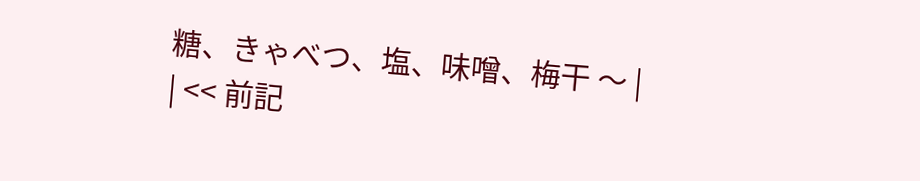糖、きゃべつ、塩、味噌、梅干 〜 |
| << 前記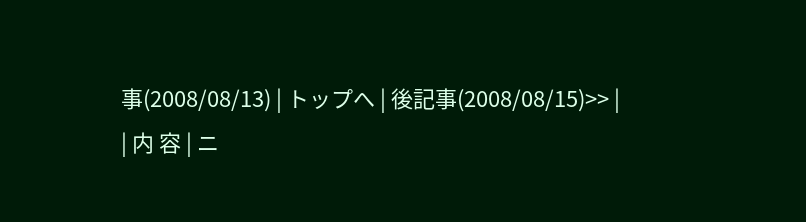事(2008/08/13) | トップへ | 後記事(2008/08/15)>> |
| 内 容 | ニ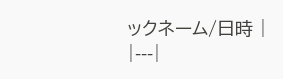ックネーム/日時 |
|---|